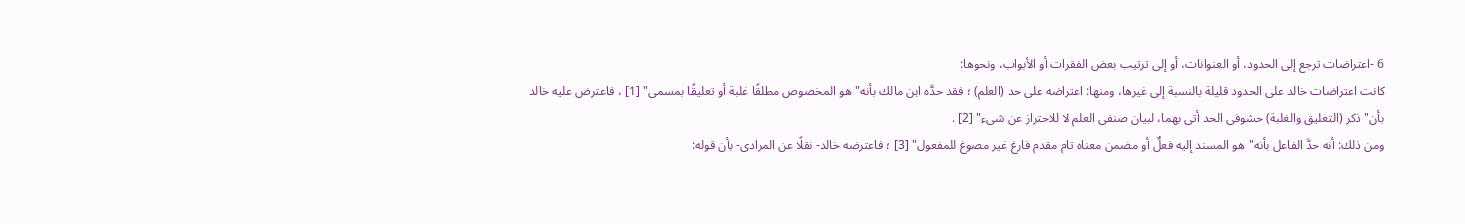6 -اعتراضات ترجع إلى الحدود، أو العنوانات، أو إلى ترتيب بعض الفقرات أو الأبواب، ونحوها:
كانت اعتراضات خالد على الحدود قليلة بالنسبة إلى غيرها، ومنها: اعتراضه على حد (العلم) ؛ فقد حدَّه ابن مالك بأنه"هو المخصوص مطلقًا غلبة أو تعليقًا بمسمى" [1] ، فاعترض عليه خالد بأن"ذكر (التعليق والغلبة) حشوفى الحد أتى بهما، لبيان صنفى العلم لا للاحتراز عن شىء" [2] .
ومن ذلك: أنه حدَّ الفاعل بأنه"هو المسند إليه فعلٌ أو مضمن معناه تام مقدم فارغ غير مصوغ للمفعول" [3] ؛ فاعترضه خالد- نقلًا عن المرادى- بأن قوله: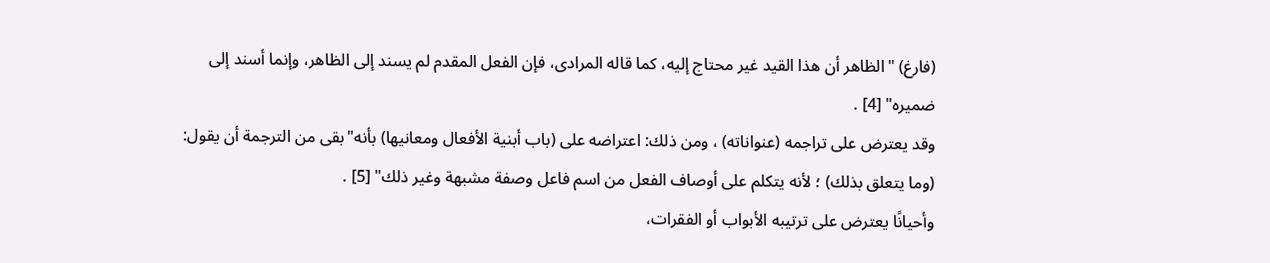(فارغ) "الظاهر أن هذا القيد غير محتاج إليه، كما قاله المرادى، فإن الفعل المقدم لم يسند إلى الظاهر، وإنما أسند إلى ضميره" [4] .
وقد يعترض على تراجمه (عنواناته) ، ومن ذلك: اعتراضه على (باب أبنية الأفعال ومعانيها) بأنه"بقى من الترجمة أن يقول: (وما يتعلق بذلك) ؛ لأنه يتكلم على أوصاف الفعل من اسم فاعل وصفة مشبهة وغير ذلك" [5] .
وأحيانًا يعترض على ترتيبه الأبواب أو الفقرات،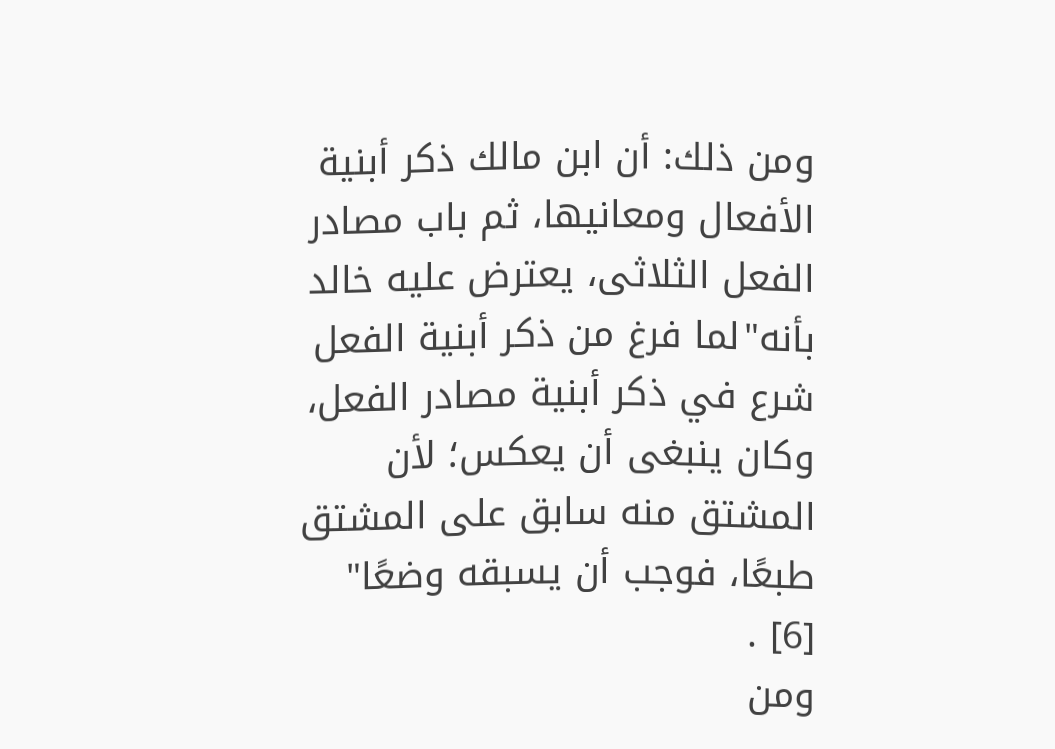ومن ذلك: أن ابن مالك ذكر أبنية الأفعال ومعانيها، ثم باب مصادر الفعل الثلاثى، يعترض عليه خالد بأنه"لما فرغ من ذكر أبنية الفعل شرع في ذكر أبنية مصادر الفعل، وكان ينبغى أن يعكس؛ لأن المشتق منه سابق على المشتق طبعًا، فوجب أن يسبقه وضعًا" [6] .
ومن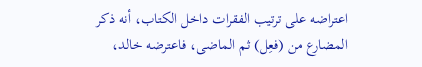اعتراضه على ترتيب الفقرات داخل الكتاب، أنه ذكر المضارع من (فعِل) ثم الماضى، فاعترضه خالد،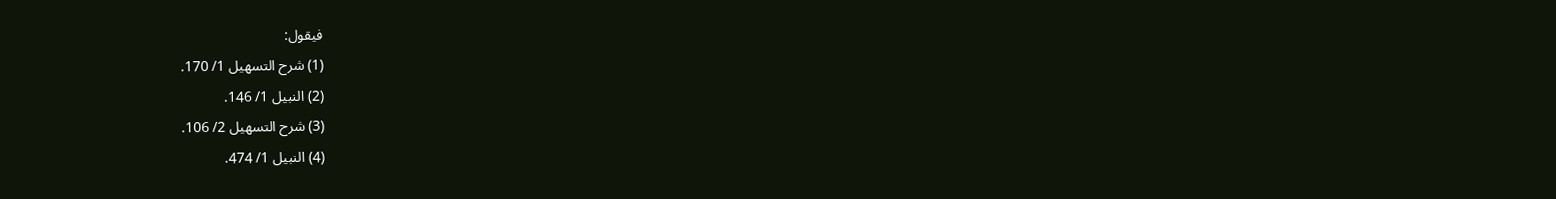فيقول:
(1) شرح التسهيل 1/ 170.
(2) النبيل 1/ 146.
(3) شرح التسهيل 2/ 106.
(4) النبيل 1/ 474.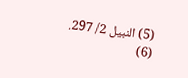(5) النبيل 2/ 297.
(6)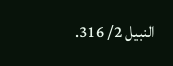النبيل 2/ 316.